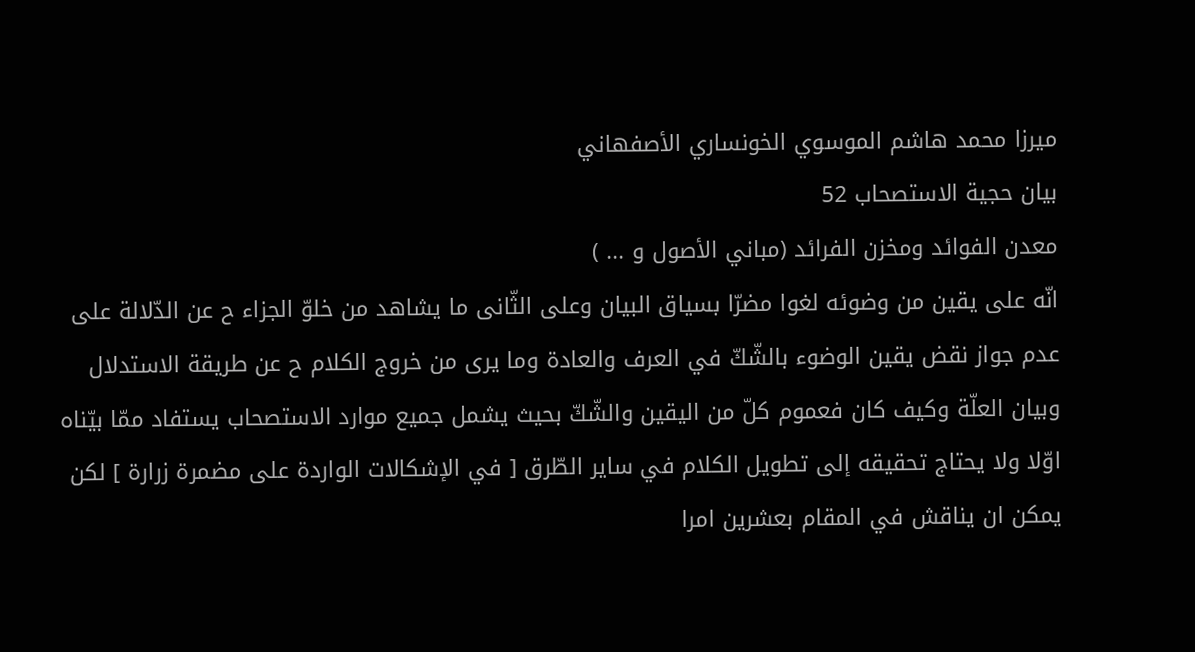ميرزا محمد هاشم الموسوي الخونساري الأصفهاني
بيان حجية الاستصحاب 52
معدن الفوائد ومخزن الفرائد (مباني الأصول و ... )
انّه على يقين من وضوئه لغوا مضرّا بسياق البيان وعلى الثّانى ما يشاهد من خلوّ الجزاء ح عن الدّلالة على عدم جواز نقض يقين الوضوء بالشّكّ في العرف والعادة وما يرى من خروج الكلام ح عن طريقة الاستدلال وبيان العلّة وكيف كان فعموم كلّ من اليقين والشّكّ بحيث يشمل جميع موارد الاستصحاب يستفاد ممّا بيّناه اوّلا ولا يحتاج تحقيقه إلى تطويل الكلام في ساير الطّرق [ في الإشكالات الواردة على مضمرة زرارة ] لكن يمكن ان يناقش في المقام بعشرين امرا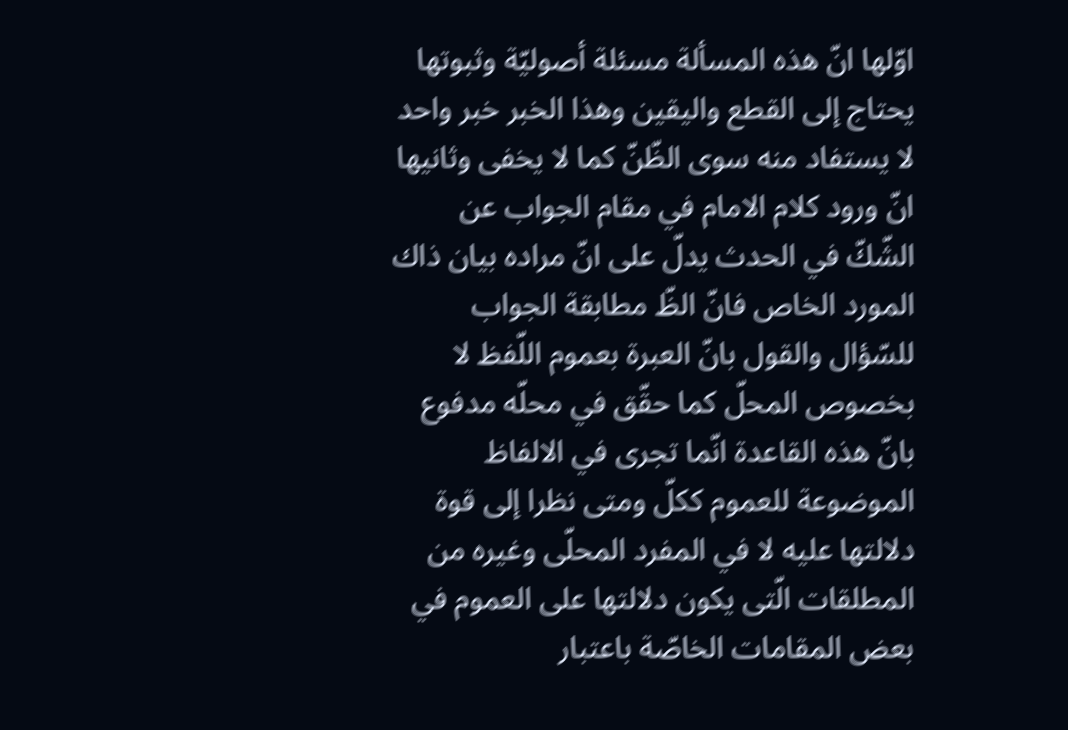اوّلها انّ هذه المسألة مسئلة أصوليّة وثبوتها يحتاج إلى القطع واليقين وهذا الخبر خبر واحد لا يستفاد منه سوى الظّنّ كما لا يخفى وثانيها انّ ورود كلام الامام في مقام الجواب عن الشّكّ في الحدث يدلّ على انّ مراده بيان ذاك المورد الخاص فانّ الظّ مطابقة الجواب للسّؤال والقول بانّ العبرة بعموم اللّفظ لا بخصوص المحلّ كما حقّق في محلّه مدفوع بانّ هذه القاعدة انّما تجرى في الالفاظ الموضوعة للعموم ككلّ ومتى نظرا إلى قوة دلالتها عليه لا في المفرد المحلّى وغيره من المطلقات الّتى يكون دلالتها على العموم في بعض المقامات الخاصّة باعتبار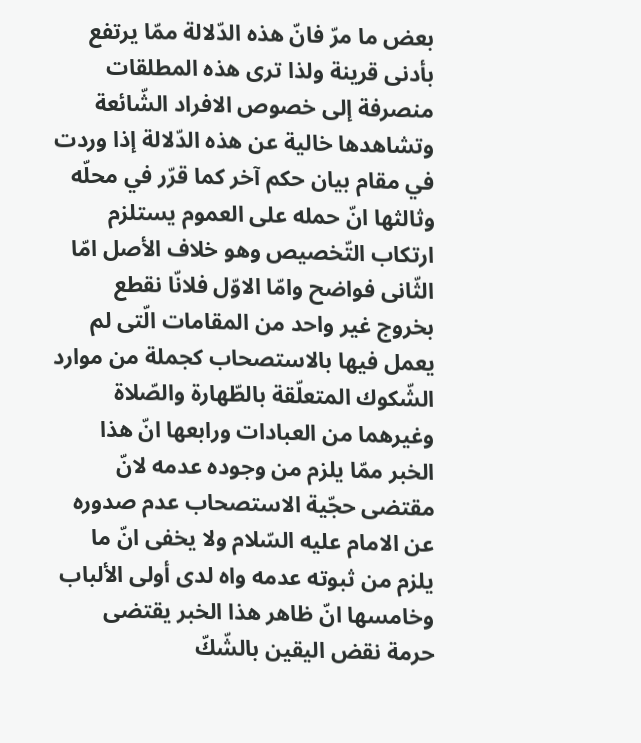بعض ما مرّ فانّ هذه الدّلالة ممّا يرتفع بأدنى قرينة ولذا ترى هذه المطلقات منصرفة إلى خصوص الافراد الشّائعة وتشاهدها خالية عن هذه الدّلالة إذا وردت في مقام بيان حكم آخر كما قرّر في محلّه وثالثها انّ حمله على العموم يستلزم ارتكاب التّخصيص وهو خلاف الأصل امّا الثّانى فواضح وامّا الاوّل فلانّا نقطع بخروج غير واحد من المقامات الّتى لم يعمل فيها بالاستصحاب كجملة من موارد الشّكوك المتعلّقة بالطّهارة والصّلاة وغيرهما من العبادات ورابعها انّ هذا الخبر ممّا يلزم من وجوده عدمه لانّ مقتضى حجّية الاستصحاب عدم صدوره عن الامام عليه السّلام ولا يخفى انّ ما يلزم من ثبوته عدمه واه لدى أولى الألباب وخامسها انّ ظاهر هذا الخبر يقتضى حرمة نقض اليقين بالشّكّ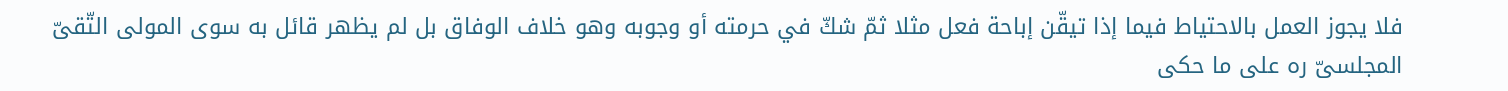فلا يجوز العمل بالاحتياط فيما إذا تيقّن إباحة فعل مثلا ثمّ شكّ في حرمته أو وجوبه وهو خلاف الوفاق بل لم يظهر قائل به سوى المولى التّقىّ المجلسىّ ره على ما حكى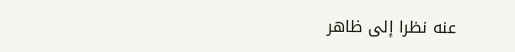عنه نظرا إلى ظاهر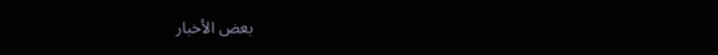بعض الأخبار